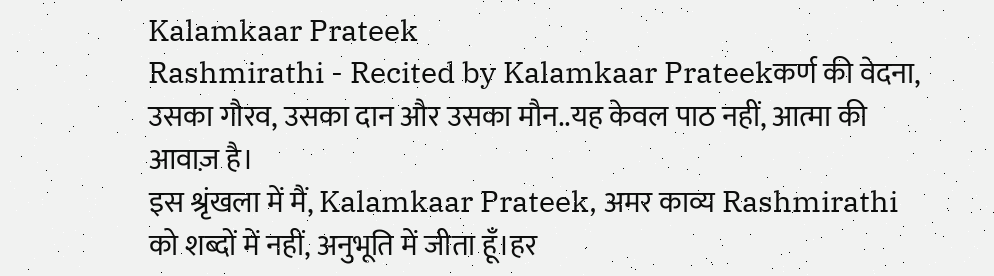Kalamkaar Prateek
Rashmirathi - Recited by Kalamkaar Prateekकर्ण की वेदना, उसका गौरव, उसका दान और उसका मौन..यह केवल पाठ नहीं, आत्मा की आवाज़ है।
इस श्रृंखला में मैं, Kalamkaar Prateek, अमर काव्य Rashmirathi को शब्दों में नहीं, अनुभूति में जीता हूँ।हर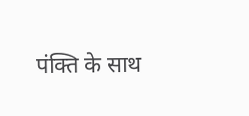पंक्ति के साथ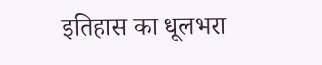इतिहास का धूलभरा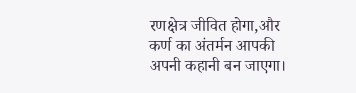रणक्षेत्र जीवित होगा,और कर्ण का अंतर्मन आपकी अपनी कहानी बन जाएगा।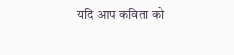यदि आप कविता को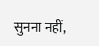सुनना नहीं,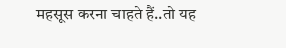महसूस करना चाहते हैं..तो यह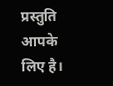प्रस्तुति आपके लिए है।